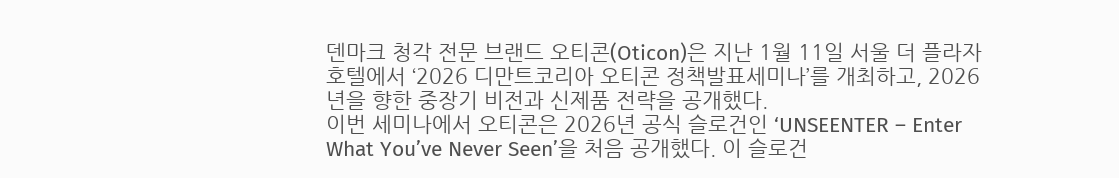덴마크 청각 전문 브랜드 오티콘(Oticon)은 지난 1월 11일 서울 더 플라자 호텔에서 ‘2026 디만트코리아 오티콘 정책발표세미나’를 개최하고, 2026년을 향한 중장기 비전과 신제품 전략을 공개했다.
이번 세미나에서 오티콘은 2026년 공식 슬로건인 ‘UNSEENTER – Enter What You’ve Never Seen’을 처음 공개했다. 이 슬로건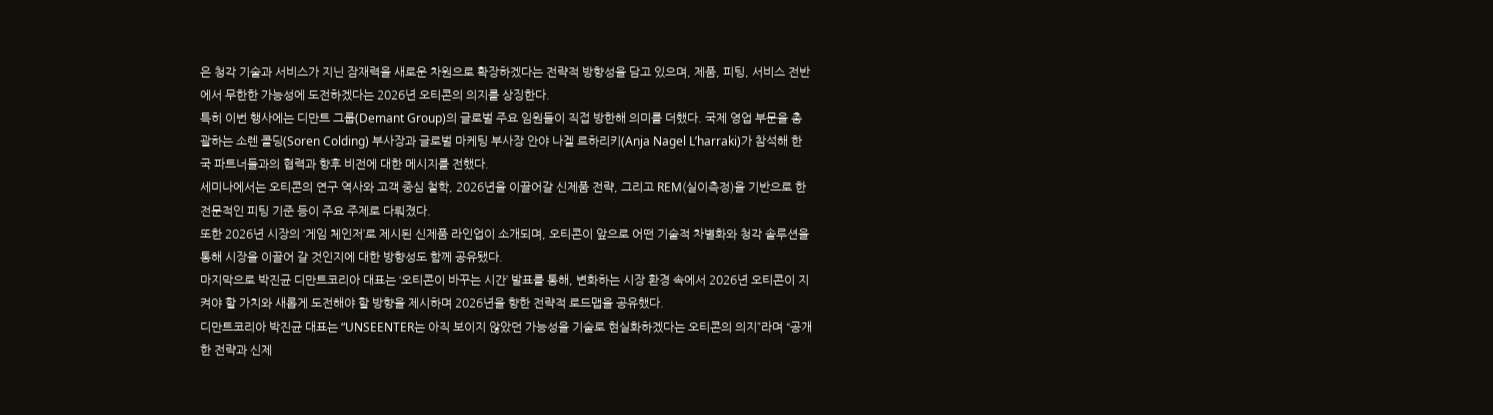은 청각 기술과 서비스가 지닌 잠재력을 새로운 차원으로 확장하겠다는 전략적 방향성을 담고 있으며, 제품, 피팅, 서비스 전반에서 무한한 가능성에 도전하겠다는 2026년 오티콘의 의지를 상징한다.
특히 이번 행사에는 디만트 그룹(Demant Group)의 글로벌 주요 임원들이 직접 방한해 의미를 더했다. 국제 영업 부문을 총괄하는 소렌 콜딩(Soren Colding) 부사장과 글로벌 마케팅 부사장 안야 나겔 르하리키(Anja Nagel L’harraki)가 참석해 한국 파트너들과의 협력과 향후 비전에 대한 메시지를 전했다.
세미나에서는 오티콘의 연구 역사와 고객 중심 철학, 2026년을 이끌어갈 신제품 전략, 그리고 REM(실이측정)을 기반으로 한 전문적인 피팅 기준 등이 주요 주제로 다뤄졌다.
또한 2026년 시장의 ‘게임 체인저’로 제시된 신제품 라인업이 소개되며, 오티콘이 앞으로 어떤 기술적 차별화와 청각 솔루션을 통해 시장을 이끌어 갈 것인지에 대한 방향성도 함께 공유됐다.
마지막으로 박진균 디만트코리아 대표는 ‘오티콘이 바꾸는 시간’ 발표를 통해, 변화하는 시장 환경 속에서 2026년 오티콘이 지켜야 할 가치와 새롭게 도전해야 할 방향을 제시하며 2026년을 향한 전략적 로드맵을 공유했다.
디만트코리아 박진균 대표는 “UNSEENTER는 아직 보이지 않았던 가능성을 기술로 현실화하겠다는 오티콘의 의지”라며 “공개한 전략과 신제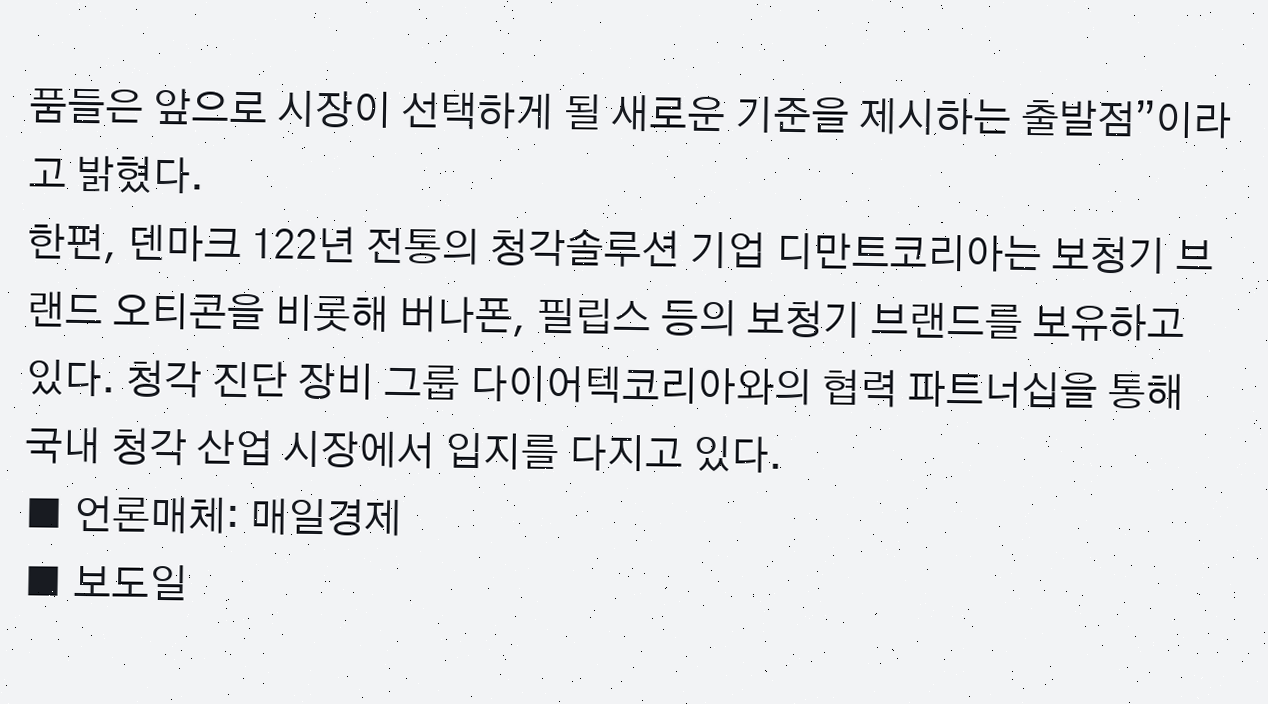품들은 앞으로 시장이 선택하게 될 새로운 기준을 제시하는 출발점”이라고 밝혔다.
한편, 덴마크 122년 전통의 청각솔루션 기업 디만트코리아는 보청기 브랜드 오티콘을 비롯해 버나폰, 필립스 등의 보청기 브랜드를 보유하고 있다. 청각 진단 장비 그룹 다이어텍코리아와의 협력 파트너십을 통해 국내 청각 산업 시장에서 입지를 다지고 있다.
■ 언론매체: 매일경제
■ 보도일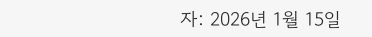자: 2026년 1월 15일